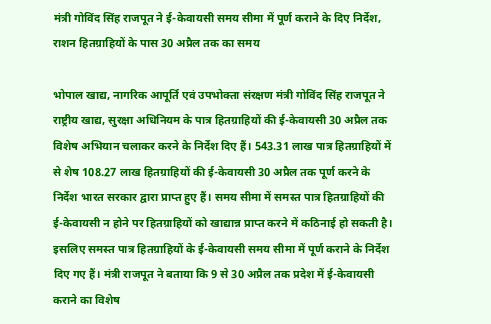मंत्री गोविंद सिंह राजपूत ने ई-केवायसी समय सीमा में पूर्ण कराने के दिए निर्देश, राशन हितग्राहियों के पास 30 अप्रैल तक का समय

भोपाल खाद्य, नागरिक आपूर्ति एवं उपभोक्ता संरक्षण मंत्री गोविंद सिंह राजपूत ने राष्ट्रीय खाद्य, सुरक्षा अधिनियम के पात्र हितग्राहियों की ई-केवायसी 30 अप्रैल तक विशेष अभियान चलाकर करने के निर्देश दिए हैं। 543.31 लाख पात्र हितग्राहियों में से शेष 108.27 लाख हितग्राहियों की ई-केवायसी 30 अप्रैल तक पूर्ण करने के निर्देश भारत सरकार द्वारा प्राप्त हुए हैं। समय सीमा में समस्त पात्र हितग्राहियों की ई-केवायसी न होने पर हितग्राहियों को खाद्यान्न प्राप्त करने में कठिनाई हो सकती है। इसलिए समस्त पात्र हितग्राहियों के ई-केवायसी समय सीमा में पूर्ण कराने के निर्देश दिए गए हैं। मंत्री राजपूत ने बताया कि 9 से 30 अप्रैल तक प्रदेश में ई-केवायसी कराने का विशेष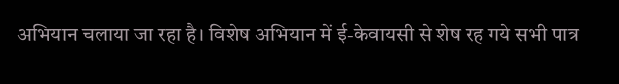अभियान चलाया जा रहा है। विशेष अभियान में ई-केवायसी से शेष रह गये सभी पात्र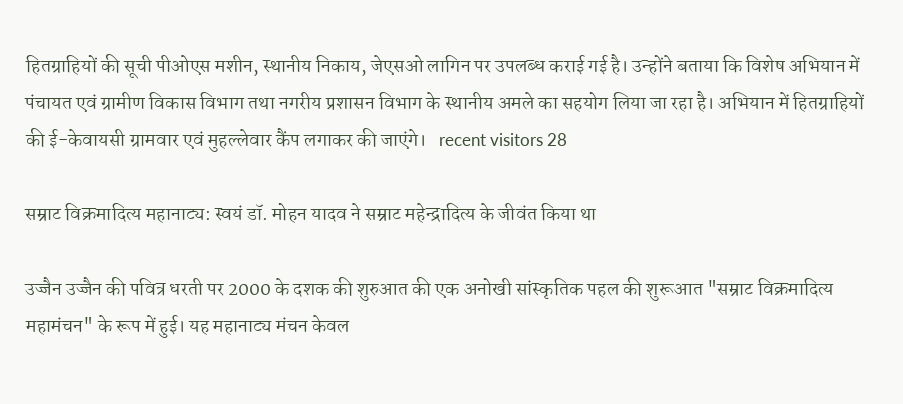हितग्राहियों की सूची पीओएस मशीन, स्थानीय निकाय, जेएसओ लागिन पर उपलब्ध कराई गई है। उन्होंने बताया कि विशेष अभियान में पंचायत एवं ग्रामीण विकास विभाग तथा नगरीय प्रशासन विभाग के स्थानीय अमले का सहयोग लिया जा रहा है। अभियान में हितग्राहियों की ई-केवायसी ग्रामवार एवं मुहल्लेवार कैंप लगाकर की जाएंगे।   recent visitors 28

सम्राट विक्रमादित्य महानाट्य: स्वयं डॉ. मोहन यादव ने सम्राट महेन्द्रादित्य के जीवंत किया था

उज्जैन उज्जैन की पवित्र धरती पर 2000 के दशक की शुरुआत की एक अनोखी सांस्कृतिक पहल की शुरूआत "सम्राट विक्रमादित्य महामंचन" के रूप में हुई। यह महानाट्य मंचन केवल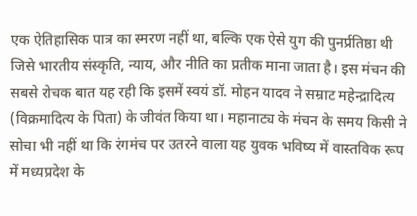एक ऐतिहासिक पात्र का स्मरण नहीं था, बल्कि एक ऐसे युग की पुनर्प्रतिष्ठा थी जिसे भारतीय संस्कृति, न्याय, और नीति का प्रतीक माना जाता है। इस मंचन की सबसे रोचक बात यह रही कि इसमें स्वयं डॉ. मोहन यादव ने सम्राट महेन्द्रादित्य (विक्रमादित्य के पिता) के जीवंत किया था। महानाट्य के मंचन के समय किसी ने सोचा भी नहीं था कि रंगमंच पर उतरने वाला यह युवक भविष्य में वास्तविक रूप में मध्यप्रदेश के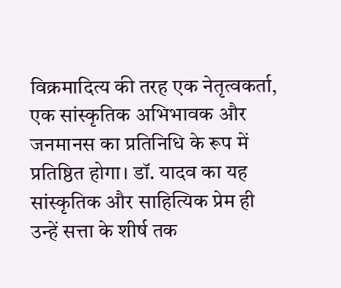विक्रमादित्य की तरह एक नेतृत्वकर्ता, एक सांस्कृतिक अभिभावक और जनमानस का प्रतिनिधि के रूप में प्रतिष्ठित होगा। डॉ. यादव का यह सांस्कृतिक और साहित्यिक प्रेम ही उन्हें सत्ता के शीर्ष तक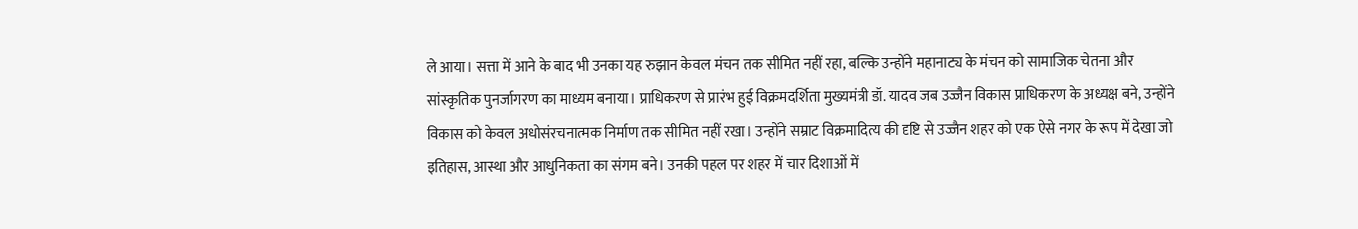ले आया। सत्ता में आने के बाद भी उनका यह रुझान केवल मंचन तक सीमित नहीं रहा, बल्कि उन्होंने महानाट्य के मंचन को सामाजिक चेतना और सांस्कृतिक पुनर्जागरण का माध्यम बनाया। प्राधिकरण से प्रारंभ हुई विक्रमदर्शिता मुख्यमंत्री डॉ. यादव जब उज्जैन विकास प्राधिकरण के अध्यक्ष बने, उन्होंने विकास को केवल अधोसंरचनात्मक निर्माण तक सीमित नहीं रखा। उन्होंने सम्राट विक्रमादित्य की दृष्टि से उज्जैन शहर को एक ऐसे नगर के रूप में देखा जो इतिहास, आस्था और आधुनिकता का संगम बने। उनकी पहल पर शहर में चार दिशाओं में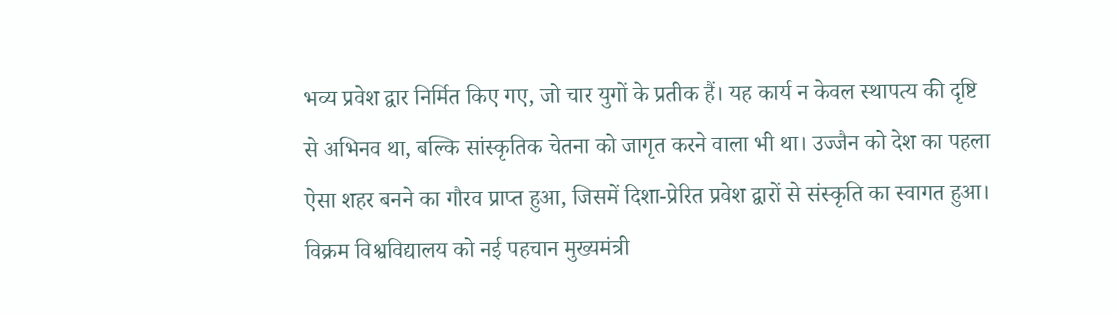भव्य प्रवेश द्वार निर्मित किए गए, जो चार युगों के प्रतीक हैं। यह कार्य न केवल स्थापत्य की दृष्टि से अभिनव था, बल्कि सांस्कृतिक चेतना को जागृत करने वाला भी था। उज्जैन को देश का पहला ऐसा शहर बनने का गौरव प्राप्त हुआ, जिसमें दिशा-प्रेरित प्रवेश द्वारों से संस्कृति का स्वागत हुआ। विक्रम विश्वविद्यालय को नई पहचान मुख्यमंत्री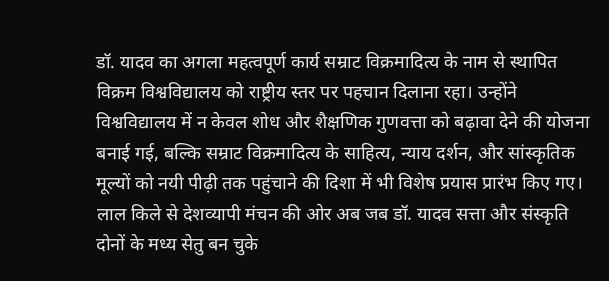डॉ. यादव का अगला महत्वपूर्ण कार्य सम्राट विक्रमादित्य के नाम से स्थापित विक्रम विश्वविद्यालय को राष्ट्रीय स्तर पर पहचान दिलाना रहा। उन्होंने विश्वविद्यालय में न केवल शोध और शैक्षणिक गुणवत्ता को बढ़ावा देने की योजना बनाई गई, बल्कि सम्राट विक्रमादित्य के साहित्य, न्याय दर्शन, और सांस्कृतिक मूल्यों को नयी पीढ़ी तक पहुंचाने की दिशा में भी विशेष प्रयास प्रारंभ किए गए। लाल किले से देशव्यापी मंचन की ओर अब जब डॉ. यादव सत्ता और संस्कृति दोनों के मध्य सेतु बन चुके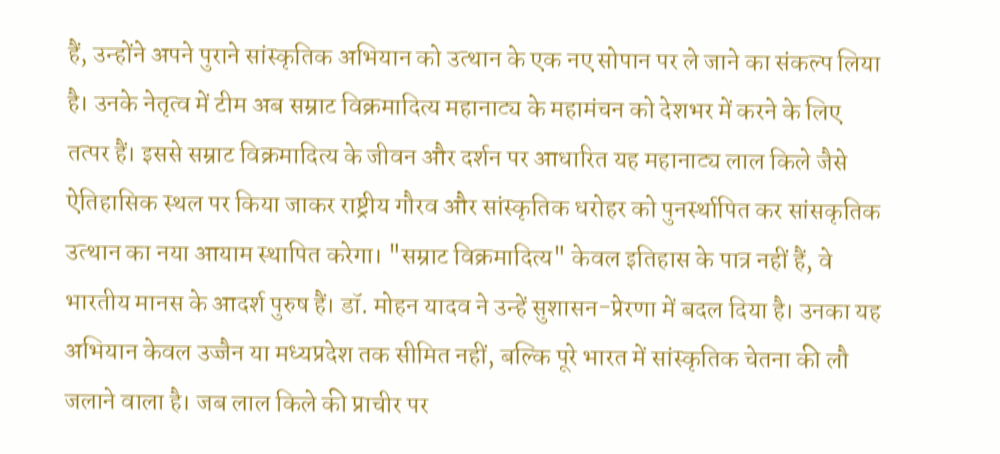हैं, उन्होंने अपने पुराने सांस्कृतिक अभियान को उत्थान के एक नए सोपान पर ले जाने का संकल्प लिया है। उनके नेतृत्व में टीम अब सम्राट विक्रमादित्य महानाट्य के महामंचन को देशभर में करने के लिए तत्पर हैं। इससे सम्राट विक्रमादित्य के जीवन और दर्शन पर आधारित यह महानाट्य लाल किले जैसे ऐतिहासिक स्थल पर किया जाकर राष्ट्रीय गौरव और सांस्कृतिक धरोहर को पुनर्स्थापित कर सांसकृतिक उत्थान का नया आयाम स्थापित करेगा। "सम्राट विक्रमादित्य" केवल इतिहास के पात्र नहीं हैं, वे भारतीय मानस के आदर्श पुरुष हैं। डॉ. मोहन यादव ने उन्हें सुशासन-प्रेरणा में बदल दिया है। उनका यह अभियान केवल उज्जैन या मध्यप्रदेश तक सीमित नहीं, बल्कि पूरे भारत में सांस्कृतिक चेतना की लौ जलाने वाला है। जब लाल किले की प्राचीर पर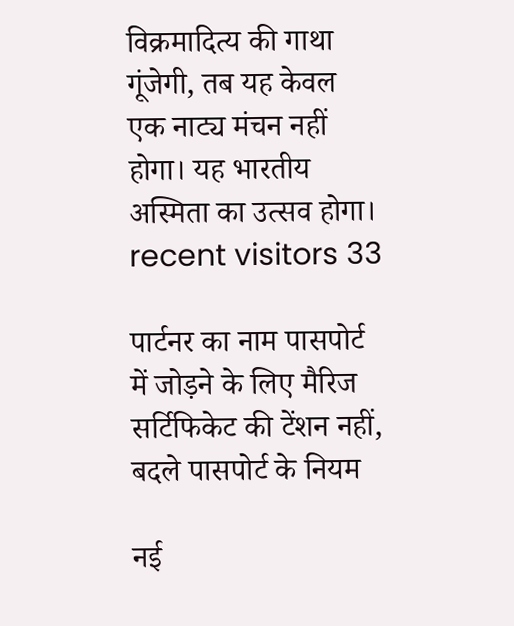विक्रमादित्य की गाथा गूंजेगी, तब यह केवल एक नाट्य मंचन नहीं होगा। यह भारतीय अस्मिता का उत्सव होगा।   recent visitors 33

पार्टनर का नाम पासपोर्ट में जोड़ने के लिए मैरिज सर्टिफिकेट की टेंशन नहीं, बदले पासपोर्ट के नियम

नई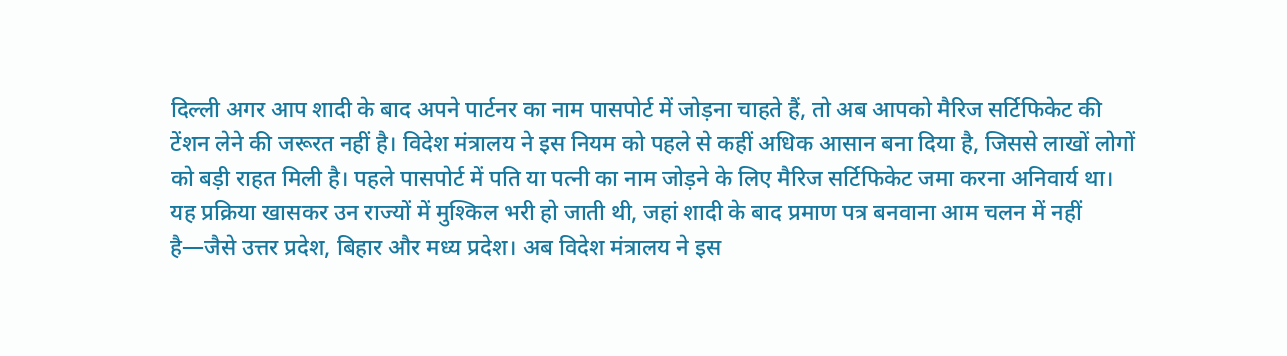दिल्ली अगर आप शादी के बाद अपने पार्टनर का नाम पासपोर्ट में जोड़ना चाहते हैं, तो अब आपको मैरिज सर्टिफिकेट की टेंशन लेने की जरूरत नहीं है। विदेश मंत्रालय ने इस नियम को पहले से कहीं अधिक आसान बना दिया है, जिससे लाखों लोगों को बड़ी राहत मिली है। पहले पासपोर्ट में पति या पत्नी का नाम जोड़ने के लिए मैरिज सर्टिफिकेट जमा करना अनिवार्य था। यह प्रक्रिया खासकर उन राज्यों में मुश्किल भरी हो जाती थी, जहां शादी के बाद प्रमाण पत्र बनवाना आम चलन में नहीं है—जैसे उत्तर प्रदेश, बिहार और मध्य प्रदेश। अब विदेश मंत्रालय ने इस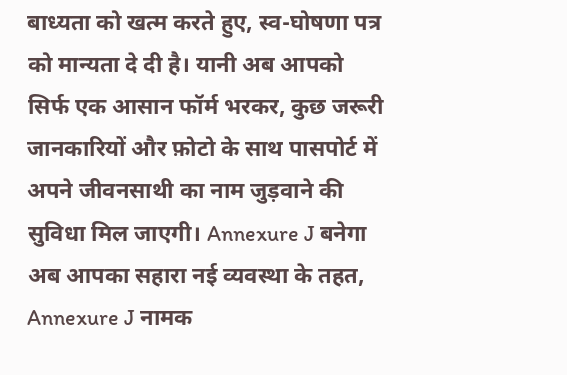बाध्यता को खत्म करते हुए, स्व-घोषणा पत्र को मान्यता दे दी है। यानी अब आपको सिर्फ एक आसान फॉर्म भरकर, कुछ जरूरी जानकारियों और फ़ोटो के साथ पासपोर्ट में अपने जीवनसाथी का नाम जुड़वाने की सुविधा मिल जाएगी। Annexure J बनेगा अब आपका सहारा नई व्यवस्था के तहत, Annexure J नामक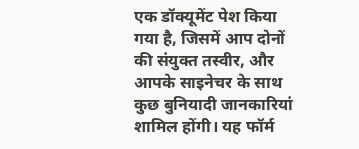एक डॉक्यूमेंट पेश किया गया है, जिसमें आप दोनों की संयुक्त तस्वीर, और आपके साइनेचर के साथ कुछ बुनियादी जानकारियां शामिल होंगी। यह फॉर्म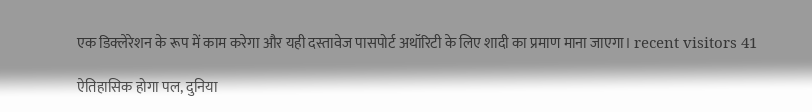एक डिक्लेरेशन के रूप में काम करेगा और यही दस्तावेज पासपोर्ट अथॉरिटी के लिए शादी का प्रमाण माना जाएगा। recent visitors 41

ऐतिहासिक होगा पल, दुनिया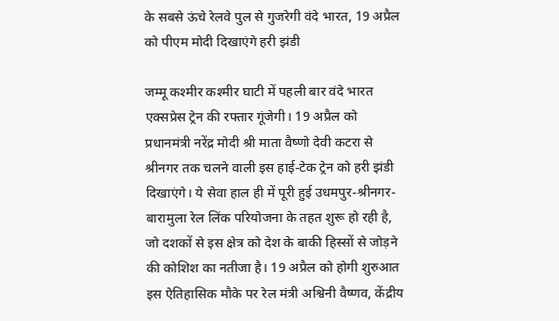के सबसे ऊंचे रेलवे पुल से गुजरेगी वंदे भारत, 19 अप्रैल को पीएम मोदी दिखाएंगे हरी झंडी

जम्मू कश्मीर कश्मीर घाटी में पहली बार वंदे भारत एक्सप्रेस ट्रेन की रफ्तार गूंजेगी। 19 अप्रैल को प्रधानमंत्री नरेंद्र मोदी श्री माता वैष्णो देवी कटरा से श्रीनगर तक चलने वाली इस हाई-टेक ट्रेन को हरी झंडी दिखाएंगे। ये सेवा हाल ही में पूरी हुई उधमपुर-श्रीनगर-बारामुला रेल लिंक परियोजना के तहत शुरू हो रही है, जो दशकों से इस क्षेत्र को देश के बाकी हिस्सों से जोड़ने की कोशिश का नतीजा है। 19 अप्रैल को होगी शुरुआत इस ऐतिहासिक मौके पर रेल मंत्री अश्विनी वैष्णव, केंद्रीय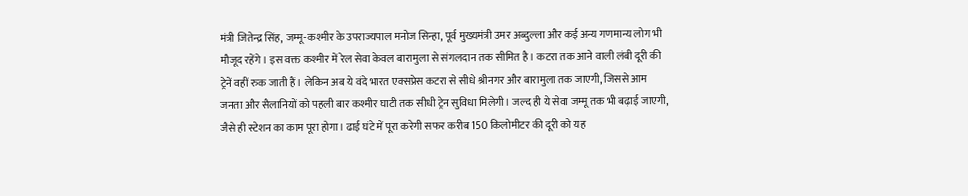मंत्री जितेन्द्र सिंह, जम्मू-कश्मीर के उपराज्यपाल मनोज सिन्हा, पूर्व मुख्यमंत्री उमर अब्दुल्ला और कई अन्य गणमान्य लोग भी मौजूद रहेंगे। इस वक्त कश्मीर में रेल सेवा केवल बारामुला से संगलदान तक सीमित है। कटरा तक आने वाली लंबी दूरी की ट्रेनें वहीं रुक जाती हैं। लेकिन अब ये वंदे भारत एक्सप्रेस कटरा से सीधे श्रीनगर और बारामुला तक जाएगी, जिससे आम जनता और सैलानियों को पहली बार कश्मीर घाटी तक सीधी ट्रेन सुविधा मिलेगी। जल्द ही ये सेवा जम्मू तक भी बढ़ाई जाएगी, जैसे ही स्टेशन का काम पूरा होगा। ढाई घंटे में पूरा करेगी सफर करीब 150 किलोमीटर की दूरी को यह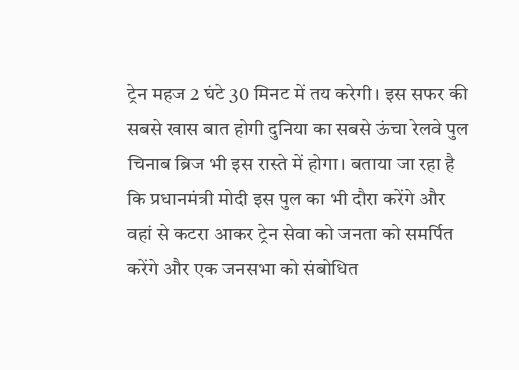ट्रेन महज 2 घंटे 30 मिनट में तय करेगी। इस सफर की सबसे खास बात होगी दुनिया का सबसे ऊंचा रेलवे पुल चिनाब ब्रिज भी इस रास्ते में होगा। बताया जा रहा है कि प्रधानमंत्री मोदी इस पुल का भी दौरा करेंगे और वहां से कटरा आकर ट्रेन सेवा को जनता को समर्पित करेंगे और एक जनसभा को संबोधित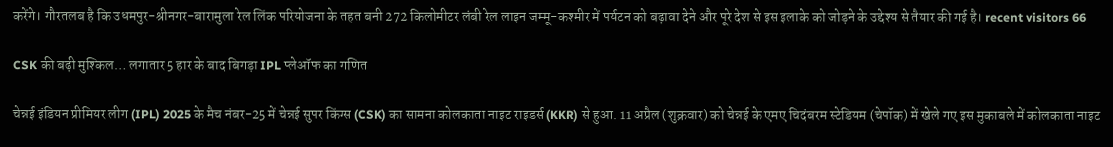करेंगे। गौरतलब है कि उधमपुर-श्रीनगर-बारामुला रेल लिंक परियोजना के तहत बनी 272 किलोमीटर लंबी रेल लाइन जम्मू-कश्मीर में पर्यटन को बढ़ावा देने और पूरे देश से इस इलाके को जोड़ने के उद्देश्य से तैयार की गई है। recent visitors 66

CSK की बढ़ी मुश्किल… लगातार 5 हार के बाद बिगड़ा IPL प्लेऑफ का गणित

चेन्नई इंडियन प्रीमियर लीग (IPL) 2025 के मैच नंबर-25 में चेन्नई सुपर किंग्स (CSK) का सामना कोलकाता नाइट राइडर्स (KKR) से हुआ. 11 अप्रैल (शुक्रवार) को चेन्नई के एमए चिदंबरम स्टेडियम (चेपॉक) में खेले गए इस मुकाबले में कोलकाता नाइट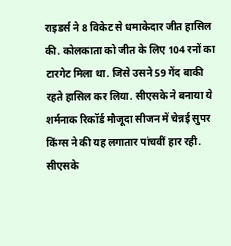राइडर्स ने 8 विकेट से धमाकेदार जीत हासिल की. कोलकाता को जीत के लिए 104 रनों का टारगेट मिला था. जिसे उसने 59 गेंद बाकी रहते हासिल कर लिया. सीएसके ने बनाया ये शर्मनाक रिकॉर्ड मौजूदा सीजन में चेन्नई सुपर किंग्स ने की यह लगातार पांचवीं हार रही. सीएसके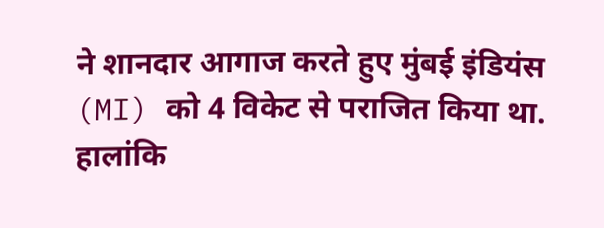ने शानदार आगाज करते हुए मुंबई इंडियंस (MI) को 4 विकेट से पराजित किया था. हालांकि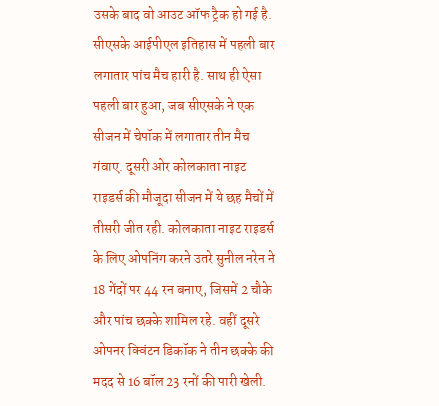उसके बाद वो आउट ऑफ ट्रैक हो गई है. सीएसके आईपीएल इतिहास में पहली बार लगातार पांच मैच हारी है. साथ ही ऐसा पहली बार हुआ, जब सीएसके ने एक सीजन में चेपॉक में लगातार तीन मैच गंवाए. दूसरी ओर कोलकाता नाइट राइडर्स की मौजूदा सीजन में ये छह मैचों में तीसरी जीत रही. कोलकाता नाइट राइडर्स के लिए ओपनिंग करने उतरे सुनील नरेन ने 18 गेंदों पर 44 रन बनाए, जिसमें 2 चौके और पांच छक्के शामिल रहे. वहीं दूसरे ओपनर क्विंटन डिकॉक ने तीन छक्के की मदद से 16 बॉल 23 रनों की पारी खेली.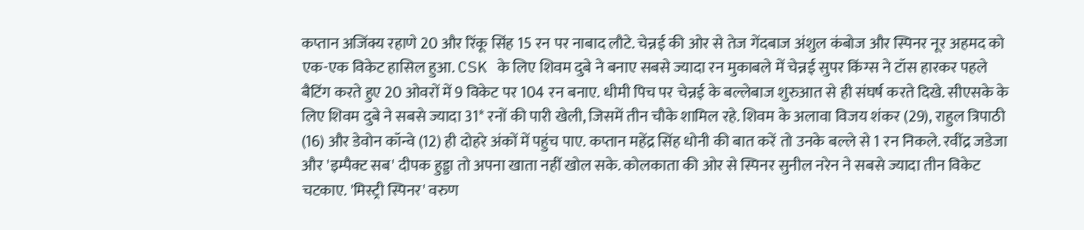कप्तान अजिंक्य रहाणे 20 और रिंकू सिंह 15 रन पर नाबाद लौटे. चेन्नई की ओर से तेज गेंदबाज अंशुल कंबोज और स्पिनर नूर अहमद को एक-एक विकेट हासिल हुआ. CSK के लिए शिवम दुबे ने बनाए सबसे ज्यादा रन मुकाबले में चेन्नई सुपर किंग्स ने टॉस हारकर पहले बैटिंग करते हुए 20 ओवरों में 9 विकेट पर 104 रन बनाए. धीमी पिच पर चेन्नई के बल्लेबाज शुरुआत से ही संघर्ष करते दिखे. सीएसके के लिए शिवम दुबे ने सबसे ज्यादा 31* रनों की पारी खेली, जिसमें तीन चौके शामिल रहे. शिवम के अलावा विजय शंकर (29), राहुल त्रिपाठी (16) और डेवोन कॉन्वे (12) ही दोहरे अंकों में पहुंच पाए. कप्तान महेंद्र सिंह धोनी की बात करें तो उनके बल्ले से 1 रन निकले. रवींद्र जडेजा और 'इम्पैक्ट सब' दीपक हुड्डा तो अपना खाता नहीं खोल सके. कोलकाता की ओर से स्पिनर सुनील नरेन ने सबसे ज्यादा तीन विकेट चटकाए. 'मिस्ट्री स्पिनर' वरुण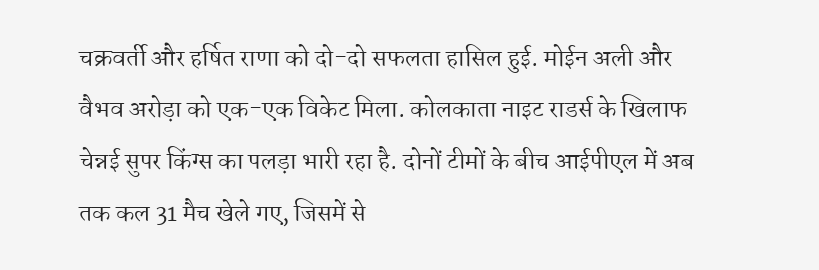चक्रवर्ती और हर्षित राणा को दो-दो सफलता हासिल हुई. मोईन अली और वैभव अरोड़ा को एक-एक विकेट मिला. कोलकाता नाइट राडर्स के खिलाफ चेन्नई सुपर किंग्स का पलड़ा भारी रहा है. दोनों टीमों के बीच आईपीएल में अब तक कल 31 मैच खेले गए, जिसमें से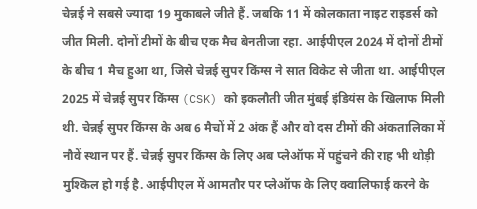चेन्नई ने सबसे ज्यादा 19 मुकाबले जीते हैं. जबकि 11 में कोलकाता नाइट राइडर्स को जीत मिली. दोनों टीमों के बीच एक मैच बेनतीजा रहा. आईपीएल 2024 में दोनों टीमों के बीच 1 मैच हुआ था, जिसे चेन्नई सुपर किंग्स ने सात विकेट से जीता था. आईपीएल 2025 में चेन्नई सुपर किंग्स (CSK) को इकलौती जीत मुंबई इंडियंस के खिलाफ मिली थी. चेन्नई सुपर किंग्स के अब 6 मैचों में 2 अंक हैं और वो दस टीमों की अंकतालिका में नौवें स्थान पर हैं. चेन्नई सुपर किंग्स के लिए अब प्लेऑफ में पहुंचने की राह भी थोड़ी मुश्किल हो गई है. आईपीएल में आमतौर पर प्लेऑफ के लिए क्वालिफाई करने के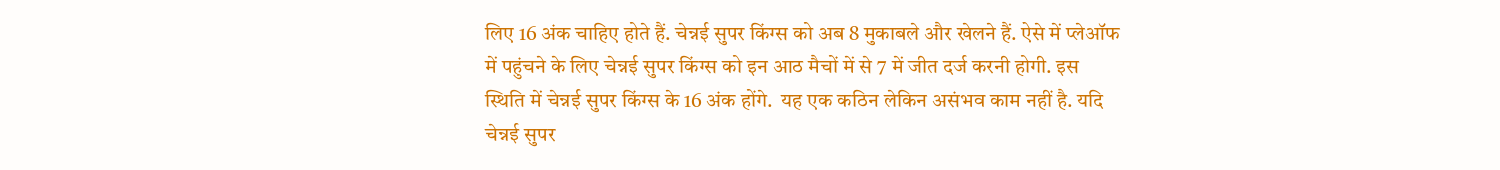लिए 16 अंक चाहिए होते हैं. चेन्नई सुपर किंग्स को अब 8 मुकाबले और खेलने हैं. ऐसे में प्लेऑफ में पहुंचने के लिए चेन्नई सुपर किंग्स को इन आठ मैचों में से 7 में जीत दर्ज करनी होगी. इस स्थिति में चेन्नई सुपर किंग्स के 16 अंक होंगे.  यह एक कठिन लेकिन असंभव काम नहीं है. यदि चेन्नई सुपर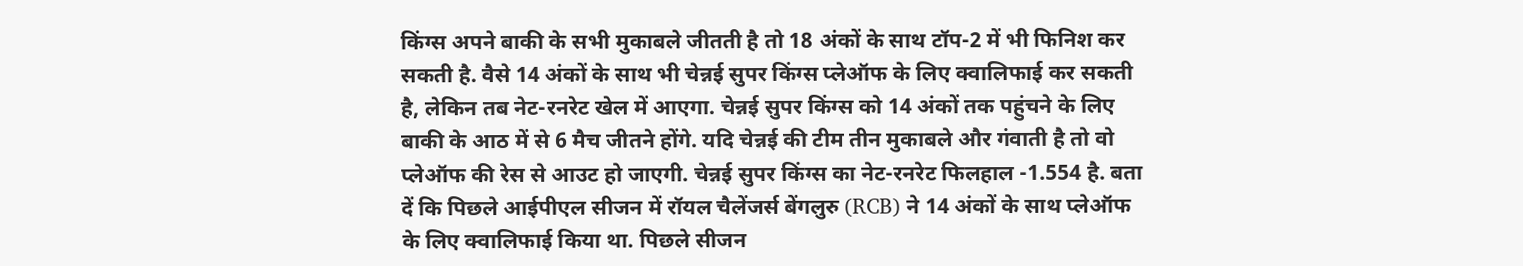किंग्स अपने बाकी के सभी मुकाबले जीतती है तो 18 अंकों के साथ टॉप-2 में भी फिनिश कर सकती है. वैसे 14 अंकों के साथ भी चेन्नई सुपर किंग्स प्लेऑफ के लिए क्वालिफाई कर सकती है, लेकिन तब नेट-रनरेट खेल में आएगा. चेन्नई सुपर किंग्स को 14 अंकों तक पहुंचने के लिए बाकी के आठ में से 6 मैच जीतने होंगे. यदि चेन्नई की टीम तीन मुकाबले और गंवाती है तो वो प्लेऑफ की रेस से आउट हो जाएगी. चेन्नई सुपर किंग्स का नेट-रनरेट फिलहाल -1.554 है. बता दें कि पिछले आईपीएल सीजन में रॉयल चैलेंजर्स बेंगलुरु (RCB) ने 14 अंकों के साथ प्लेऑफ के लिए क्वालिफाई किया था. पिछले सीजन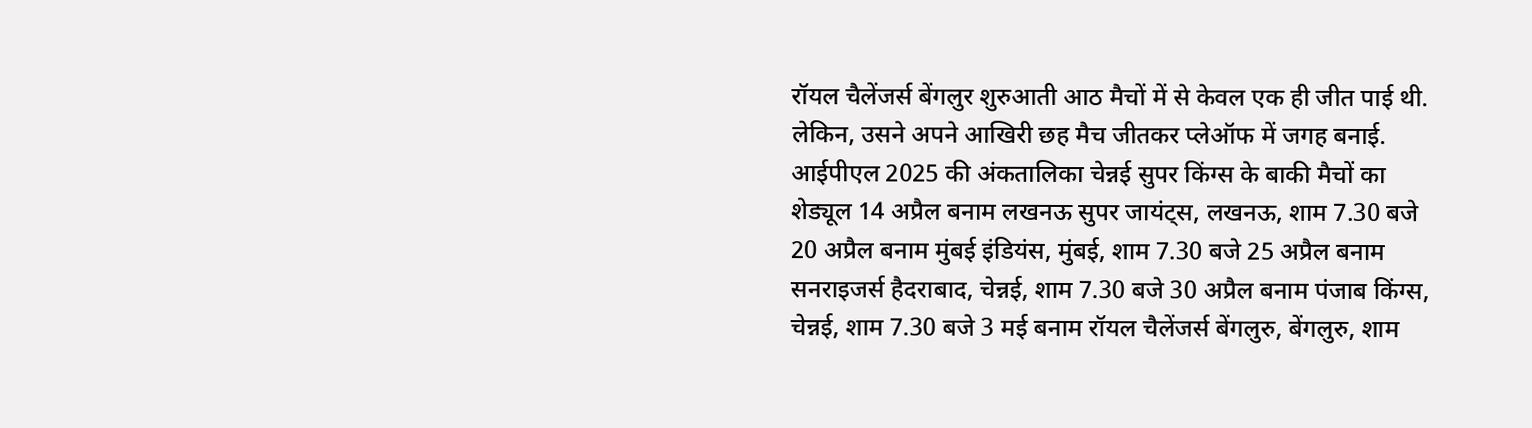रॉयल चैलेंजर्स बेंगलुर शुरुआती आठ मैचों में से केवल एक ही जीत पाई थी. लेकिन, उसने अपने आखिरी छह मैच जीतकर प्लेऑफ में जगह बनाई. आईपीएल 2025 की अंकतालिका चेन्नई सुपर किंग्स के बाकी मैचों का शेड्यूल 14 अप्रैल बनाम लखनऊ सुपर जायंट्स, लखनऊ, शाम 7.30 बजे 20 अप्रैल बनाम मुंबई इंडियंस, मुंबई, शाम 7.30 बजे 25 अप्रैल बनाम सनराइजर्स हैदराबाद, चेन्नई, शाम 7.30 बजे 30 अप्रैल बनाम पंजाब किंग्स, चेन्नई, शाम 7.30 बजे 3 मई बनाम रॉयल चैलेंजर्स बेंगलुरु, बेंगलुरु, शाम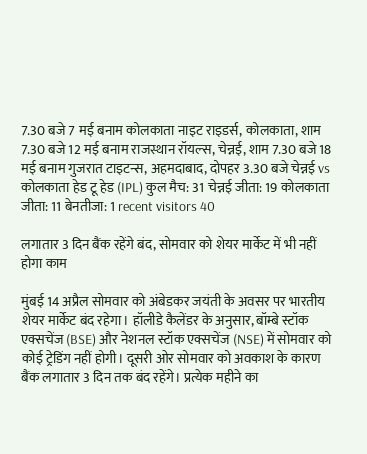7.30 बजे 7 मई बनाम कोलकाता नाइट राइडर्स, कोलकाता, शाम 7.30 बजे 12 मई बनाम राजस्थान रॉयल्स, चेन्नई, शाम 7.30 बजे 18 मई बनाम गुजरात टाइटन्स, अहमदाबाद, दोपहर 3.30 बजे चेन्नई vs कोलकाता हेड टू हेड (IPL) कुल मैच: 31 चेन्नई जीता: 19 कोलकाता जीता: 11 बेनतीजा: 1 recent visitors 40

लगातार 3 दिन बैंक रहेंगे बंद, सोमवार को शेयर मार्केट में भी नहीं होगा काम

मुंबई 14 अप्रैल सोमवार को अंबेडकर जयंती के अवसर पर भारतीय शेयर मार्केट बंद रहेगा। हॉलीडे कैलेंडर के अनुसार, बॉम्बे स्टॉक एक्सचेंज (BSE) और नेशनल स्टॉक एक्सचेंज (NSE) में सोमवार को कोई ट्रेडिंग नहीं होगी। दूसरी ओर सोमवार को अवकाश के कारण बैंक लगातार 3 दिन तक बंद रहेंगे। प्रत्येक महीने का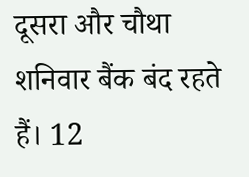दूसरा और चौथा शनिवार बैंक बंद रहते हैं। 12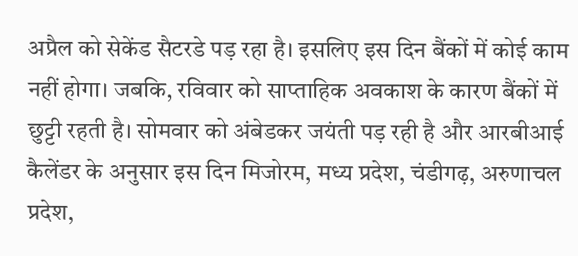अप्रैल को सेकेंड सैटरडे पड़ रहा है। इसलिए इस दिन बैंकों में कोई काम नहीं होगा। जबकि, रविवार को साप्ताहिक अवकाश के कारण बैंकों में छुट्टी रहती है। सोमवार को अंबेडकर जयंती पड़ रही है और आरबीआई कैलेंडर के अनुसार इस दिन मिजोरम, मध्य प्रदेश, चंडीगढ़, अरुणाचल प्रदेश,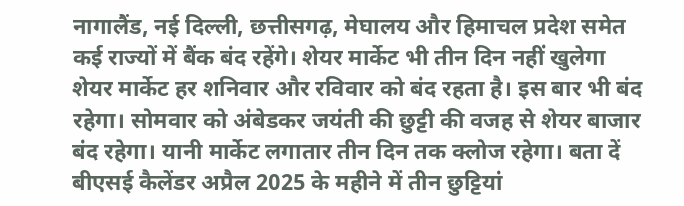नागालैंड, नई दिल्ली, छत्तीसगढ़, मेघालय और हिमाचल प्रदेश समेत कई राज्यों में बैंक बंद रहेंगे। शेयर मार्केट भी तीन दिन नहीं खुलेगा शेयर मार्केट हर शनिवार और रविवार को बंद रहता है। इस बार भी बंद रहेगा। सोमवार को अंबेडकर जयंती की छुट्टी की वजह से शेयर बाजार बंद रहेगा। यानी मार्केट लगातार तीन दिन तक क्लोज रहेगा। बता दें बीएसई कैलेंडर अप्रैल 2025 के महीने में तीन छुट्टियां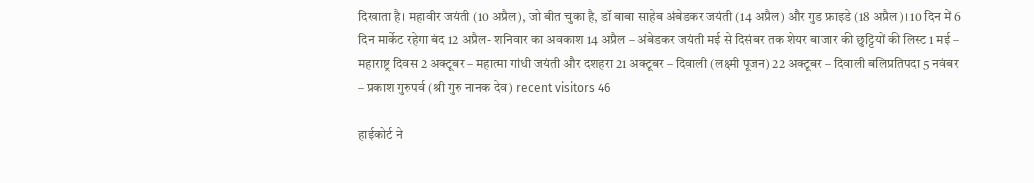दिखाता है। महावीर जयंती (10 अप्रैल), जो बीत चुका है, डॉ बाबा साहेब अंबेडकर जयंती (14 अप्रैल) और गुड फ्राइडे (18 अप्रैल)। 10 दिन में 6 दिन मार्केट रहेगा बंद 12 अप्रैल- शनिवार का अवकाश 14 अप्रैल – अंबेडकर जयंती मई से दिसंबर तक शेयर बाजार की छुट्टियों की लिस्ट 1 मई – महाराष्ट्र दिवस 2 अक्टूबर – महात्मा गांधी जयंती और दशहरा 21 अक्टूबर – दिवाली (लक्ष्मी पूजन) 22 अक्टूबर – दिवाली बलिप्रतिपदा 5 नवंबर – प्रकाश गुरुपर्व (श्री गुरु नानक देव) recent visitors 46

हाईकोर्ट ने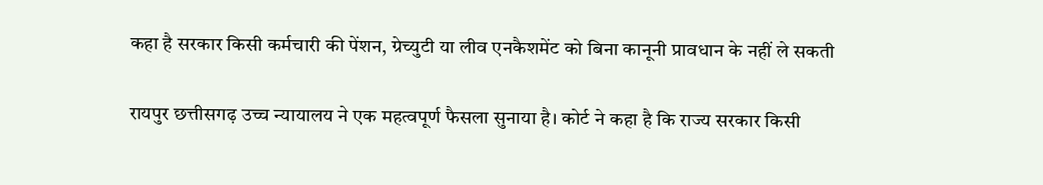कहा है सरकार किसी कर्मचारी की पेंशन, ग्रेच्युटी या लीव एनकैशमेंट को बिना कानूनी प्रावधान के नहीं ले सकती

रायपुर छत्तीसगढ़ उच्च न्यायालय ने एक महत्वपूर्ण फैसला सुनाया है। कोर्ट ने कहा है कि राज्य सरकार किसी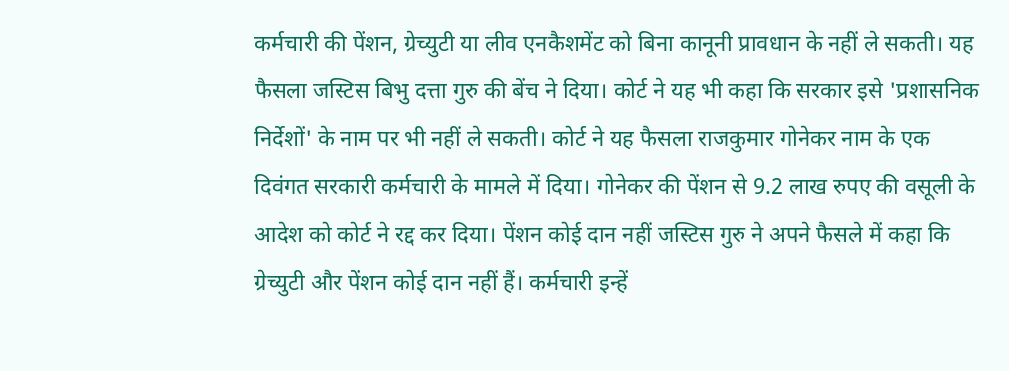कर्मचारी की पेंशन, ग्रेच्युटी या लीव एनकैशमेंट को बिना कानूनी प्रावधान के नहीं ले सकती। यह फैसला जस्टिस बिभु दत्ता गुरु की बेंच ने दिया। कोर्ट ने यह भी कहा कि सरकार इसे 'प्रशासनिक निर्देशों' के नाम पर भी नहीं ले सकती। कोर्ट ने यह फैसला राजकुमार गोनेकर नाम के एक दिवंगत सरकारी कर्मचारी के मामले में दिया। गोनेकर की पेंशन से 9.2 लाख रुपए की वसूली के आदेश को कोर्ट ने रद्द कर दिया। पेंशन कोई दान नहीं जस्टिस गुरु ने अपने फैसले में कहा कि ग्रेच्युटी और पेंशन कोई दान नहीं हैं। कर्मचारी इन्हें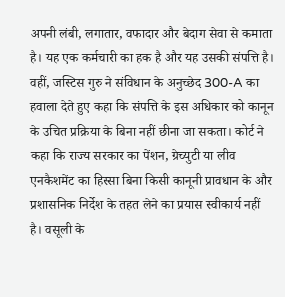अपनी लंबी, लगातार, वफादार और बेदाग सेवा से कमाता है। यह एक कर्मचारी का हक है और यह उसकी संपत्ति है। वहीं, जस्टिस गुरु ने संविधान के अनुच्छेद 300-A का हवाला देते हुए कहा कि संपत्ति के इस अधिकार को कानून के उचित प्रक्रिया के बिना नहीं छीना जा सकता। कोर्ट ने कहा कि राज्य सरकार का पेंशन, ग्रेच्युटी या लीव एनकैशमेंट का हिस्सा बिना किसी कानूनी प्रावधान के और प्रशासनिक निर्देश के तहत लेने का प्रयास स्वीकार्य नहीं है। वसूली के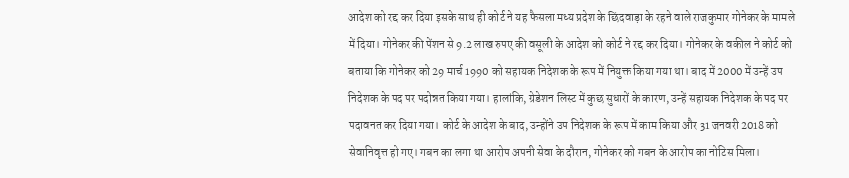आदेश को रद्द कर दिया इसके साथ ही कोर्ट ने यह फैसला मध्य प्रदेश के छिंदवाड़ा के रहने वाले राजकुमार गोनेकर के मामले में दिया। गोनेकर की पेंशन से 9.2 लाख रुपए की वसूली के आदेश को कोर्ट ने रद्द कर दिया। गोनेकर के वकील ने कोर्ट को बताया कि गोनेकर को 29 मार्च 1990 को सहायक निदेशक के रूप में नियुक्त किया गया था। बाद में 2000 में उन्हें उप निदेशक के पद पर पदोन्नत किया गया। हालांकि, ग्रेडेशन लिस्ट में कुछ सुधारों के कारण, उन्हें सहायक निदेशक के पद पर पदावनत कर दिया गया। कोर्ट के आदेश के बाद, उन्होंने उप निदेशक के रूप में काम किया और 31 जनवरी 2018 को सेवानिवृत्त हो गए। गबन का लगा था आरोप अपनी सेवा के दौरान, गोनेकर को गबन के आरोप का नोटिस मिला।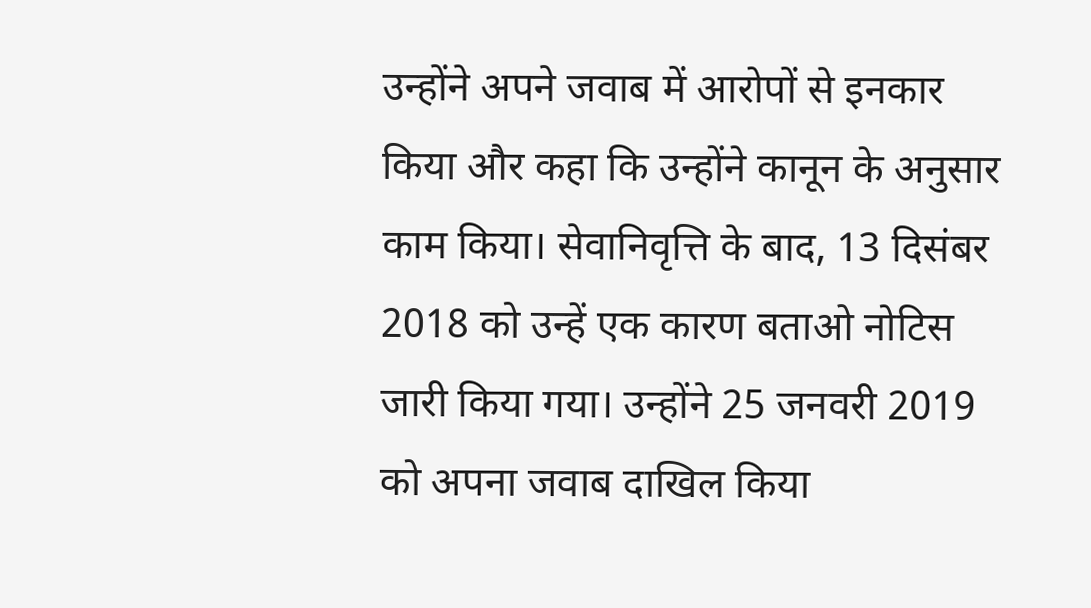उन्होंने अपने जवाब में आरोपों से इनकार किया और कहा कि उन्होंने कानून के अनुसार काम किया। सेवानिवृत्ति के बाद, 13 दिसंबर 2018 को उन्हें एक कारण बताओ नोटिस जारी किया गया। उन्होंने 25 जनवरी 2019 को अपना जवाब दाखिल किया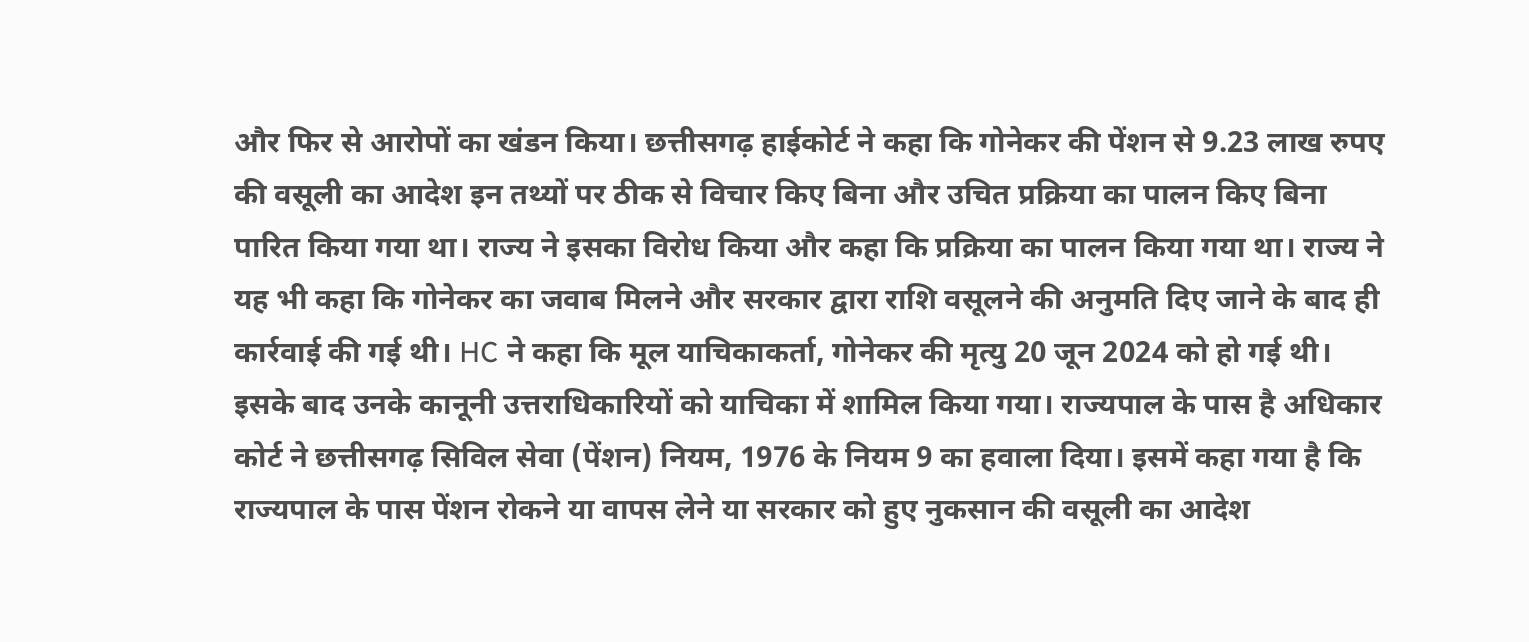और फिर से आरोपों का खंडन किया। छत्तीसगढ़ हाईकोर्ट ने कहा कि गोनेकर की पेंशन से 9.23 लाख रुपए की वसूली का आदेश इन तथ्यों पर ठीक से विचार किए बिना और उचित प्रक्रिया का पालन किए बिना पारित किया गया था। राज्य ने इसका विरोध किया और कहा कि प्रक्रिया का पालन किया गया था। राज्य ने यह भी कहा कि गोनेकर का जवाब मिलने और सरकार द्वारा राशि वसूलने की अनुमति दिए जाने के बाद ही कार्रवाई की गई थी। HC ने कहा कि मूल याचिकाकर्ता, गोनेकर की मृत्यु 20 जून 2024 को हो गई थी। इसके बाद उनके कानूनी उत्तराधिकारियों को याचिका में शामिल किया गया। राज्यपाल के पास है अधिकार कोर्ट ने छत्तीसगढ़ सिविल सेवा (पेंशन) नियम, 1976 के नियम 9 का हवाला दिया। इसमें कहा गया है कि राज्यपाल के पास पेंशन रोकने या वापस लेने या सरकार को हुए नुकसान की वसूली का आदेश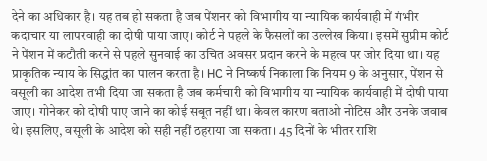देने का अधिकार है। यह तब हो सकता है जब पेंशनर को विभागीय या न्यायिक कार्यवाही में गंभीर कदाचार या लापरवाही का दोषी पाया जाए। कोर्ट ने पहले के फैसलों का उल्लेख किया। इसमें सुप्रीम कोर्ट ने पेंशन में कटौती करने से पहले सुनवाई का उचित अवसर प्रदान करने के महत्व पर जोर दिया था। यह प्राकृतिक न्याय के सिद्धांत का पालन करता है। HC ने निष्कर्ष निकाला कि नियम 9 के अनुसार, पेंशन से वसूली का आदेश तभी दिया जा सकता है जब कर्मचारी को विभागीय या न्यायिक कार्यवाही में दोषी पाया जाए। गोनेकर को दोषी पाए जाने का कोई सबूत नहीं था। केवल कारण बताओ नोटिस और उनके जवाब थे। इसलिए, वसूली के आदेश को सही नहीं ठहराया जा सकता। 45 दिनों के भीतर राशि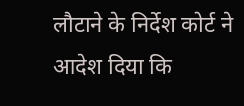लौटाने के निर्देश कोर्ट ने आदेश दिया कि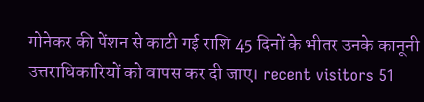गोनेकर की पेंशन से काटी गई राशि 45 दिनों के भीतर उनके कानूनी उत्तराधिकारियों को वापस कर दी जाए। recent visitors 51